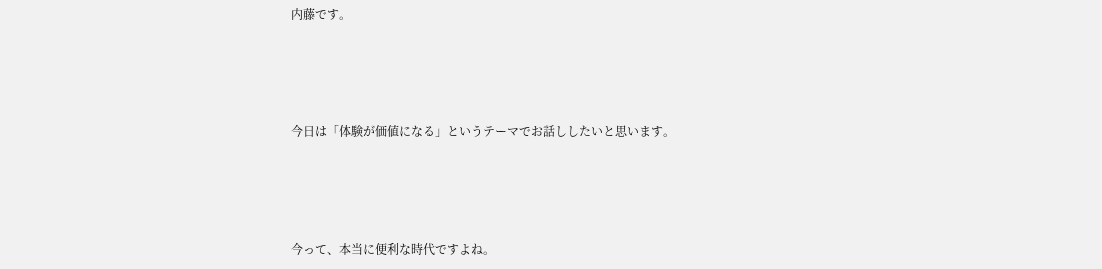内藤です。





今日は「体験が価値になる」というテーマでお話ししたいと思います。





今って、本当に便利な時代ですよね。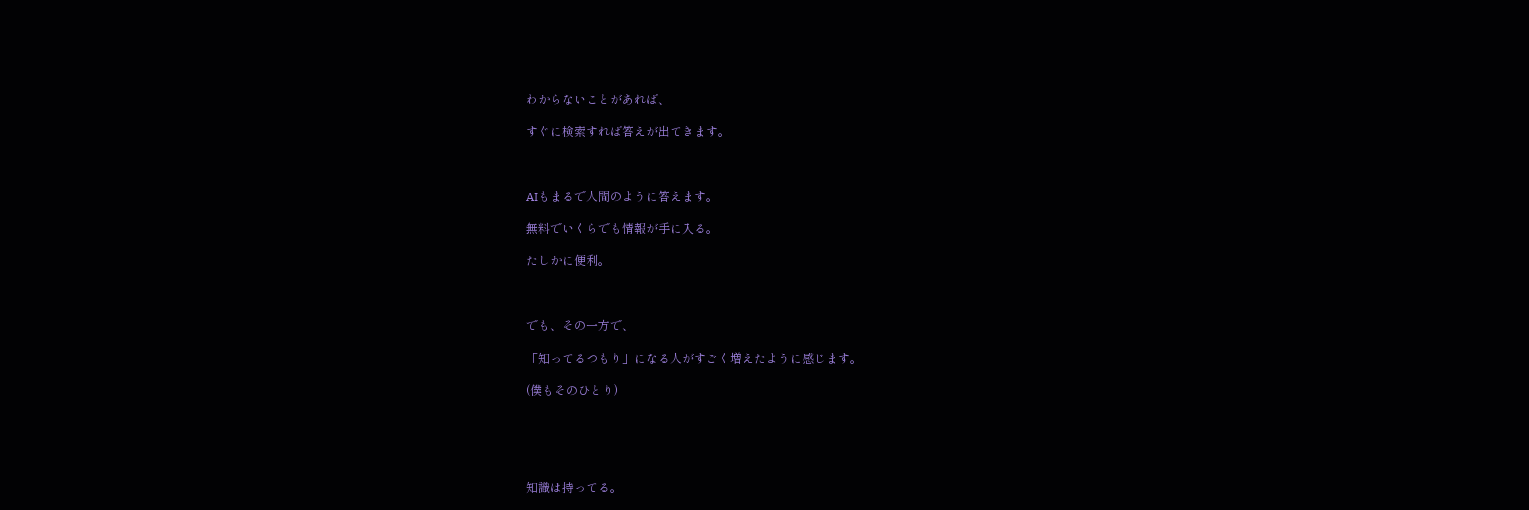わからないことがあれば、

すぐに検索すれば答えが出てきます。



AIもまるで人間のように答えます。

無料でいくらでも情報が手に入る。

たしかに便利。



でも、その一方で、

「知ってるつもり」になる人がすごく増えたように感じます。

(僕もそのひとり)





知識は持ってる。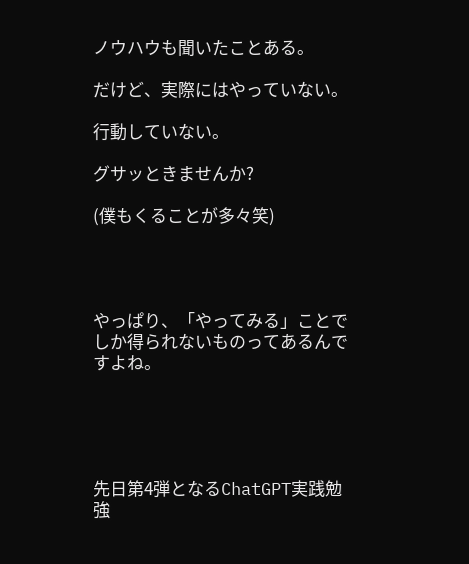ノウハウも聞いたことある。

だけど、実際にはやっていない。

行動していない。

グサッときませんか?

(僕もくることが多々笑)




やっぱり、「やってみる」ことでしか得られないものってあるんですよね。





先日第4弾となるChatGPT実践勉強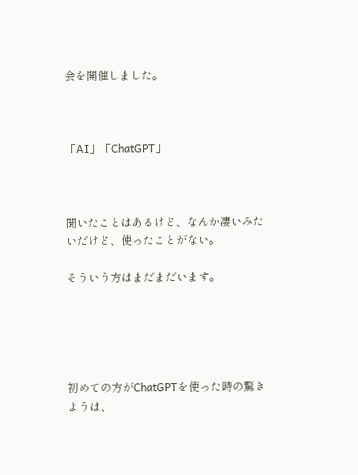会を開催しました。



「AI」「ChatGPT」



聞いたことはあるけど、なんか凄いみたいだけど、使ったことがない。

そういう方はまだまだいます。





初めての方がChatGPTを使った時の驚きようは、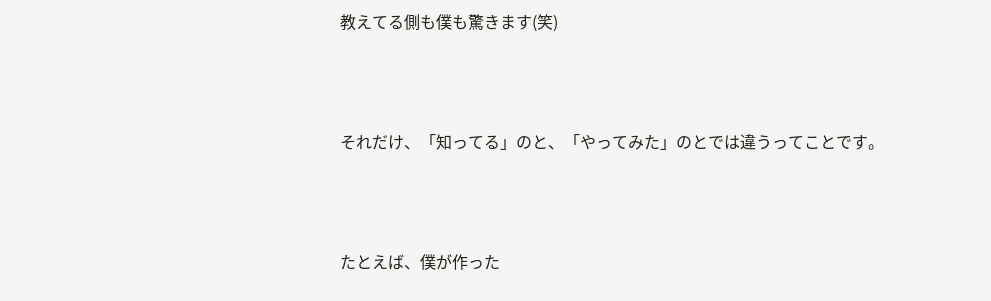教えてる側も僕も驚きます(笑)





それだけ、「知ってる」のと、「やってみた」のとでは違うってことです。





たとえば、僕が作った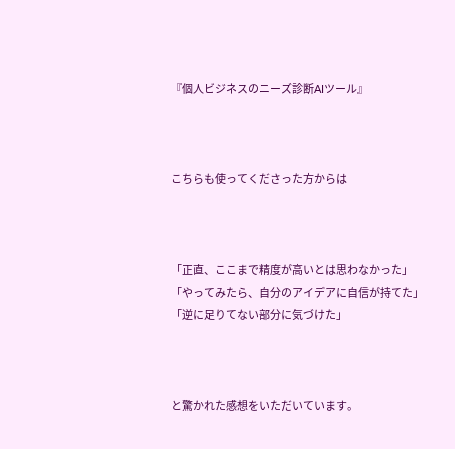『個人ビジネスのニーズ診断AIツール』



こちらも使ってくださった方からは



「正直、ここまで精度が高いとは思わなかった」
「やってみたら、自分のアイデアに自信が持てた」
「逆に足りてない部分に気づけた」



と驚かれた感想をいただいています。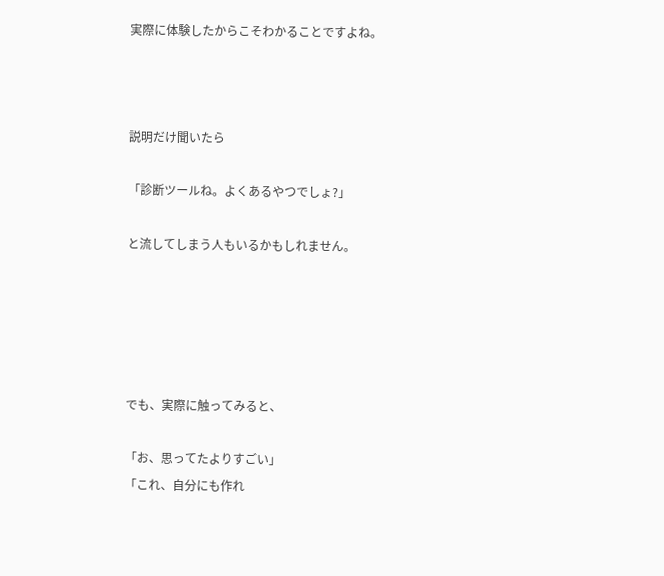実際に体験したからこそわかることですよね。



説明だけ聞いたら

「診断ツールね。よくあるやつでしょ?」

と流してしまう人もいるかもしれません。





でも、実際に触ってみると、

「お、思ってたよりすごい」
「これ、自分にも作れ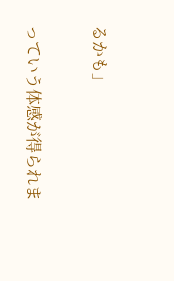るかも」

っていう体感が得られま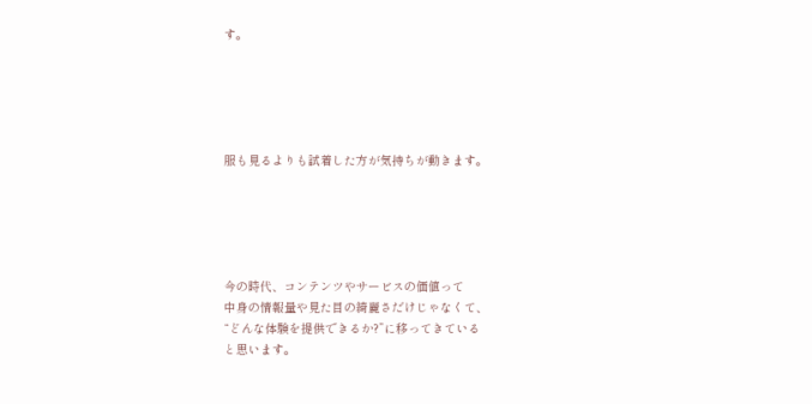す。





服も見るよりも試着した方が気持ちが動きます。





今の時代、コンテンツやサービスの価値って
中身の情報量や見た目の綺麗さだけじゃなくて、
“どんな体験を提供できるか?”に移ってきている
と思います。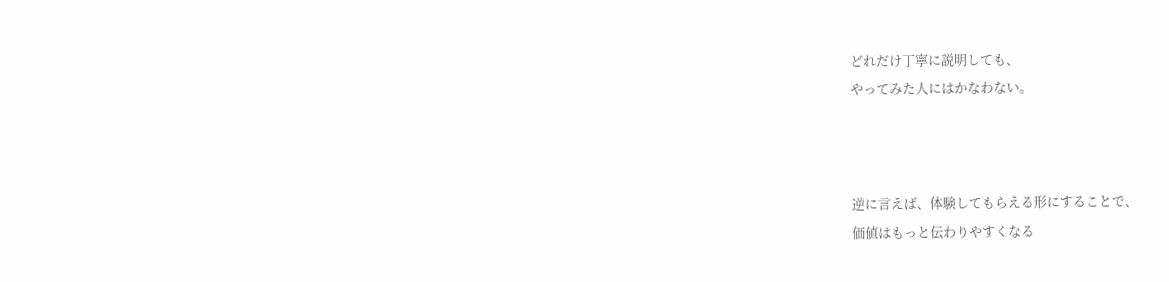どれだけ丁寧に説明しても、
やってみた人にはかなわない。



逆に言えば、体験してもらえる形にすることで、
価値はもっと伝わりやすくなる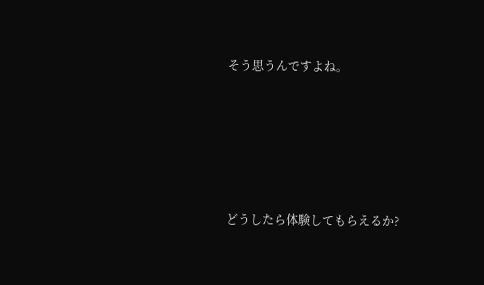そう思うんですよね。





どうしたら体験してもらえるか?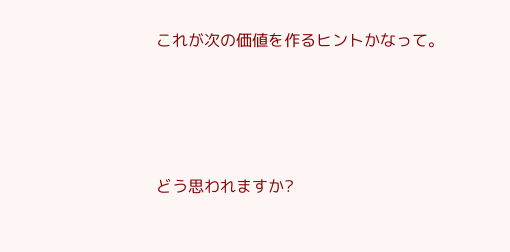これが次の価値を作るヒントかなって。





どう思われますか?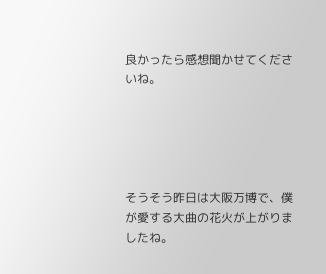良かったら感想聞かせてくださいね。





そうそう昨日は大阪万博で、僕が愛する大曲の花火が上がりましたね。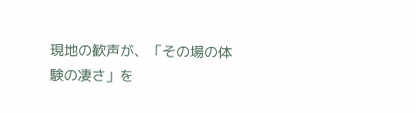現地の歓声が、「その場の体験の凄さ」を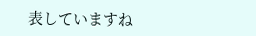表していますね